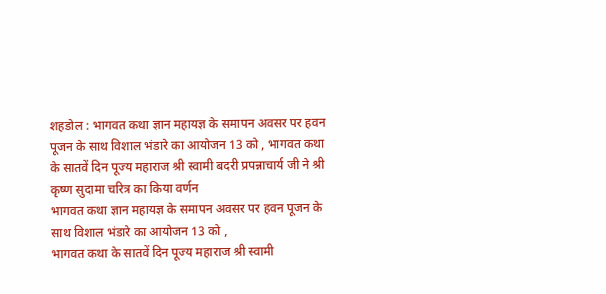शहडोल : भागवत कथा ज्ञान महायज्ञ के समापन अवसर पर हवन पूजन के साथ विशाल भंडारे का आयोजन 13 को , भागवत कथा के सातवें दिन पूज्य महाराज श्री स्वामी बदरी प्रपन्नाचार्य जी ने श्री कृष्ण सुदामा चरित्र का किया वर्णन
भागवत कथा ज्ञान महायज्ञ के समापन अवसर पर हवन पूजन के साथ विशाल भंडारे का आयोजन 13 को ,
भागवत कथा के सातवें दिन पूज्य महाराज श्री स्वामी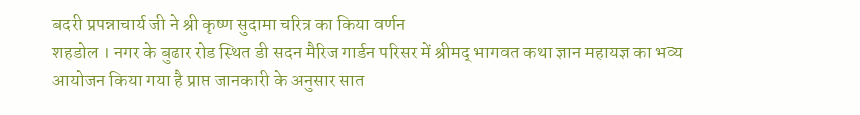बदरी प्रपन्नाचार्य जी ने श्री कृष्ण सुदामा चरित्र का किया वर्णन
शहडोल । नगर के बुढार रोड स्थित डी सदन मैरिज गार्डन परिसर में श्रीमद् भागवत कथा ज्ञान महायज्ञ का भव्य आयोजन किया गया है प्राप्त जानकारी के अनुसार सात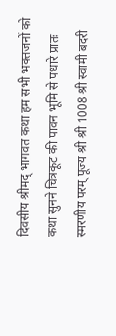दिवसीय श्रीमद् भागवत कथा हम सभी भक्तजनों को कथा सुनने चित्रकूट की पावन भूमि से पधारे प्रातः स्मरणीय परम् पूज्य श्री श्री 1008 श्री स्वामी बदरी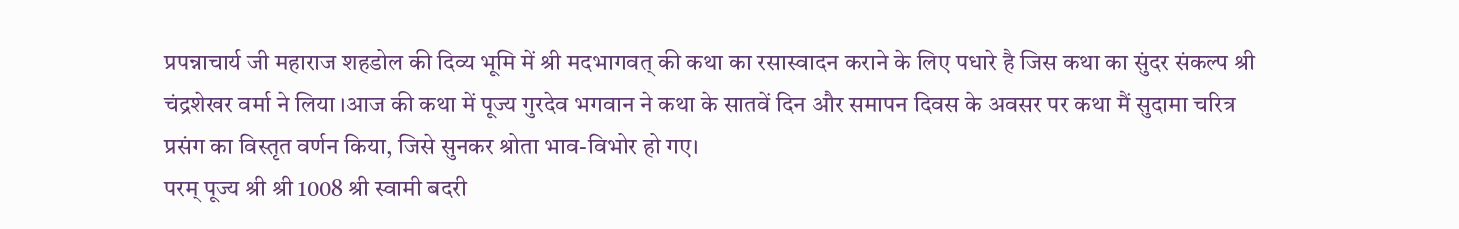प्रपन्नाचार्य जी महाराज शहडोल की दिव्य भूमि में श्री मदभागवत् की कथा का रसास्वादन कराने के लिए पधारे है जिस कथा का सुंदर संकल्प श्री चंद्रशेखर वर्मा ने लिया ।आज की कथा में पूज्य गुरदेव भगवान ने कथा के सातवें दिन और समापन दिवस के अवसर पर कथा मैं सुदामा चरित्र प्रसंग का विस्तृत वर्णन किया, जिसे सुनकर श्रोता भाव-विभोर हो गए।
परम् पूज्य श्री श्री 1008 श्री स्वामी बदरी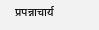प्रपन्नाचार्य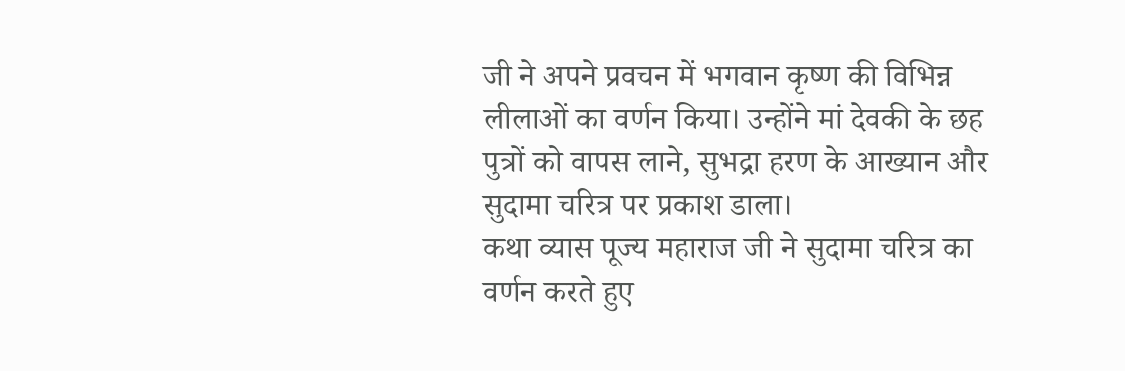जी ने अपने प्रवचन में भगवान कृष्ण की विभिन्न लीलाओं का वर्णन किया। उन्होंने मां देवकी के छह पुत्रों को वापस लाने, सुभद्रा हरण के आख्यान और सुदामा चरित्र पर प्रकाश डाला।
कथा व्यास पूज्य महाराज जी ने सुदामा चरित्र का वर्णन करते हुए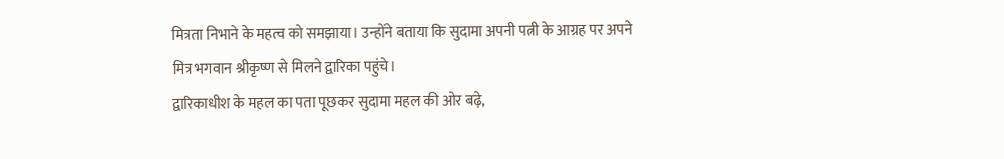मित्रता निभाने के महत्व को समझाया। उन्होंने बताया कि सुदामा अपनी पत्नी के आग्रह पर अपने मित्र भगवान श्रीकृष्ण से मिलने द्वारिका पहुंचे।
द्वारिकाधीश के महल का पता पूछकर सुदामा महल की ओर बढ़े,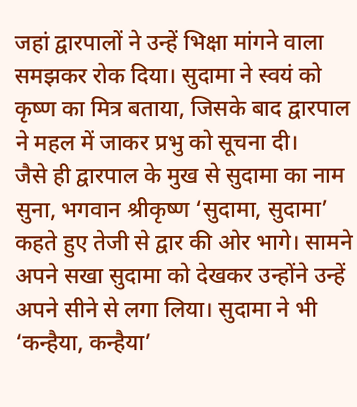जहां द्वारपालों ने उन्हें भिक्षा मांगने वाला समझकर रोक दिया। सुदामा ने स्वयं को कृष्ण का मित्र बताया, जिसके बाद द्वारपाल ने महल में जाकर प्रभु को सूचना दी।
जैसे ही द्वारपाल के मुख से सुदामा का नाम सुना, भगवान श्रीकृष्ण ‘सुदामा, सुदामा’ कहते हुए तेजी से द्वार की ओर भागे। सामने अपने सखा सुदामा को देखकर उन्होंने उन्हें अपने सीने से लगा लिया। सुदामा ने भी ‘कन्हैया, कन्हैया’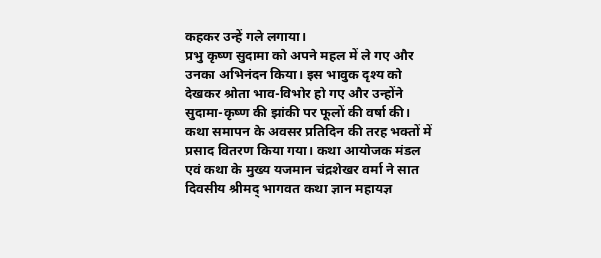कहकर उन्हें गले लगाया।
प्रभु कृष्ण सुदामा को अपने महल में ले गए और उनका अभिनंदन किया। इस भावुक दृश्य को देखकर श्रोता भाव-विभोर हो गए और उन्होंने सुदामा-कृष्ण की झांकी पर फूलों की वर्षा की। कथा समापन के अवसर प्रतिदिन की तरह भक्तों में प्रसाद वितरण किया गया। कथा आयोजक मंडल एवं कथा के मुख्य यजमान चंद्रशेखर वर्मा ने सात दिवसीय श्रीमद् भागवत कथा ज्ञान महायज्ञ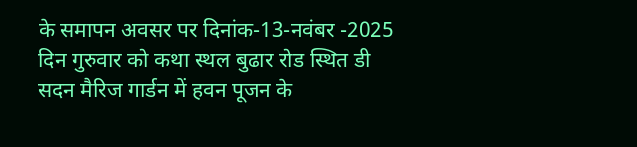के समापन अवसर पर दिनांक-13-नवंबर -2025 दिन गुरुवार को कथा स्थल बुढार रोड स्थित डी सदन मैरिज गार्डन में हवन पूजन के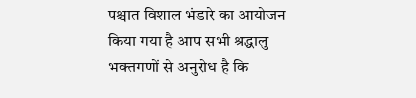पश्चात विशाल भंडारे का आयोजन किया गया है आप सभी श्रद्धालु भक्तगणों से अनुरोध है कि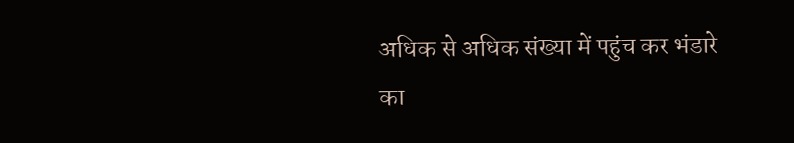अधिक से अधिक संख्या में पहुंच कर भंडारे का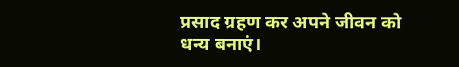प्रसाद ग्रहण कर अपने जीवन को धन्य बनाएं।